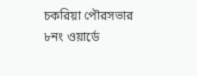চকরিয়া পৌরসভার ৮নং ওয়ার্ডে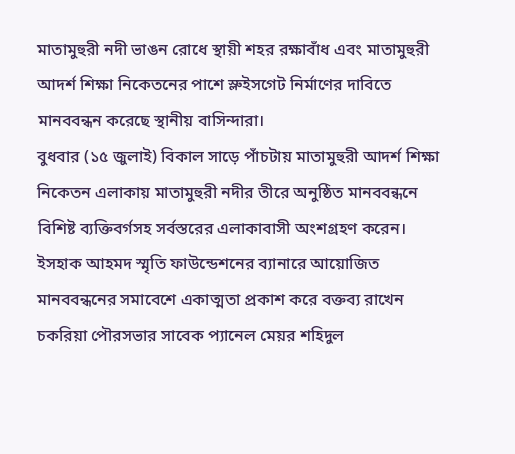মাতামুহুরী নদী ভাঙন রোধে স্থায়ী শহর রক্ষাবাঁধ এবং মাতামুহুরী আদর্শ শিক্ষা নিকেতনের পাশে স্লুইসগেট নির্মাণের দাবিতে মানববন্ধন করেছে স্থানীয় বাসিন্দারা।
বুধবার (১৫ জুলাই) বিকাল সাড়ে পাঁচটায় মাতামুহুরী আদর্শ শিক্ষা নিকেতন এলাকায় মাতামুহুরী নদীর তীরে অনুষ্ঠিত মানববন্ধনে বিশিষ্ট ব্যক্তিবর্গসহ সর্বস্তরের এলাকাবাসী অংশগ্রহণ করেন।
ইসহাক আহমদ স্মৃতি ফাউন্ডেশনের ব্যানারে আয়োজিত মানববন্ধনের সমাবেশে একাত্মতা প্রকাশ করে বক্তব্য রাখেন চকরিয়া পৌরসভার সাবেক প্যানেল মেয়র শহিদুল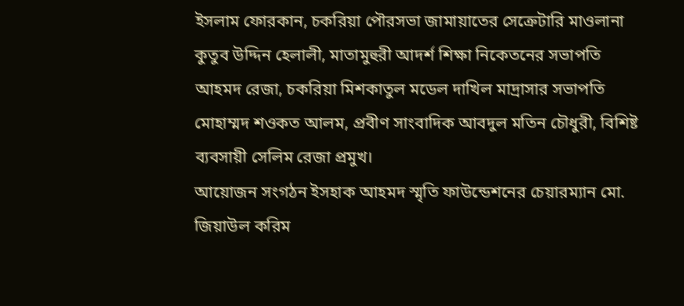ইসলাম ফোরকান, চকরিয়া পৌরসভা জামায়াতের সেক্রেটারি মাওলানা কুতুব উদ্দিন হেলালী, মাতামুহুরী আদর্শ শিক্ষা নিকেতনের সভাপতি আহমদ রেজা, চকরিয়া মিশকাতুল মডেল দাখিল মাদ্রাসার সভাপতি মোহাম্মদ শওকত আলম, প্রবীণ সাংবাদিক আবদুল মতিন চৌধুরী, বিশিষ্ট ব্যবসায়ী সেলিম রেজা প্রমুখ।
আয়োজন সংগঠন ইসহাক আহমদ স্মৃতি ফাউন্ডেশনের চেয়ারম্যান মো. জিয়াউল করিম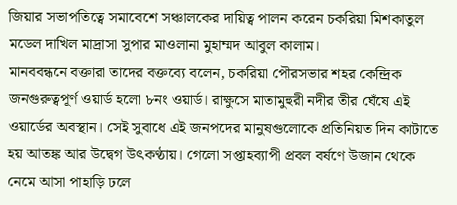জিয়ার সভাপতিত্বে সমাবেশে সঞ্চালকের দায়িত্ব পালন করেন চকরিয়া মিশকাতুল মডেল দাখিল মাদ্রাসা সুপার মাওলানা মুহাম্মদ আবুল কালাম।
মানববন্ধনে বক্তারা তাদের বক্তব্যে বলেন, চকরিয়া পৌরসভার শহর কেন্দ্রিক জনগুরুত্বপূর্ণ ওয়ার্ড হলো ৮নং ওয়ার্ড। রাক্ষুসে মাতামুহুরী নদীর তীর ঘেঁষে এই ওয়ার্ডের অবস্থান। সেই সুবাধে এই জনপদের মানুষগুলোকে প্রতিনিয়ত দিন কাটাতে হয় আতঙ্ক আর উদ্বেগ উৎকণ্ঠায়। গেলো সপ্তাহব্যাপী প্রবল বর্ষণে উজান থেকে নেমে আসা পাহাড়ি ঢলে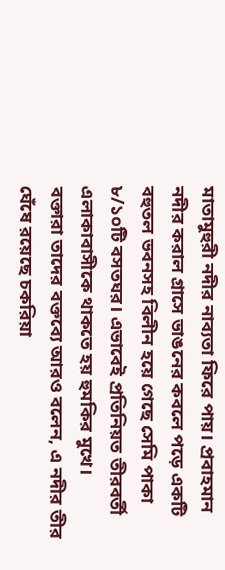মাতামুহুরী নদীর নাব্যতা ফিরে পায়। প্রবাহমান নদীর করাল গ্রাসে ভাঙনের কবলে পড়ে একটি বহুতল ভবনসহ বিলীন হয়ে গেছে সেমি পাকা ৮/১০টি বসতঘর। এভাবেই প্রতিনিয়ত তীরবর্তী এলাকাবাসীকে থাকতে হয় হুমকির মুখে।
বক্তারা তাদের বক্তব্যে আরও বলেন, এ নদীর তীর ঘেঁষে রয়েছে চকরিয়া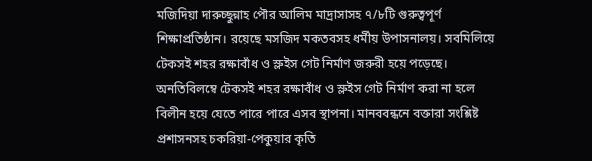মজিদিয়া দারুচ্ছুন্নাহ পৌর আলিম মাদ্রাসাসহ ৭/৮টি গুরুত্বপূর্ণ শিক্ষাপ্রতিষ্ঠান। রয়েছে মসজিদ মকতবসহ ধর্মীয় উপাসনালয়। সবমিলিয়ে টেকসই শহর রক্ষাবাঁধ ও স্লুইস গেট নির্মাণ জরুরী হয়ে পড়েছে। অনতিবিলম্বে টেকসই শহর রক্ষাবাঁধ ও স্লুইস গেট নির্মাণ করা না হলে বিলীন হয়ে যেতে পারে পারে এসব স্থাপনা। মানববন্ধনে বক্তারা সংশ্লিষ্ট প্রশাসনসহ চকরিয়া-পেকুয়ার কৃতি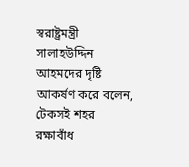স্বরাষ্ট্রমন্ত্রী সালাহউদ্দিন আহমদের দৃষ্টি আকর্ষণ করে বলেন, টেকসই শহর রক্ষাবাঁধ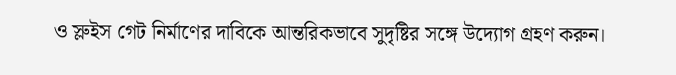ও স্লুইস গেট নির্মাণের দাবিকে আন্তরিকভাবে সুদৃষ্টির সঙ্গে উদ্যোগ গ্রহণ করুন।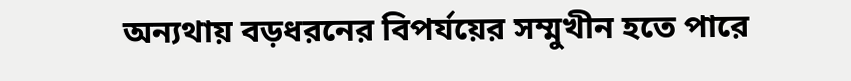অন্যথায় বড়ধরনের বিপর্যয়ের সম্মুখীন হতে পারে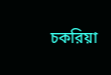চকরিয়া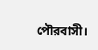পৌরবাসী।